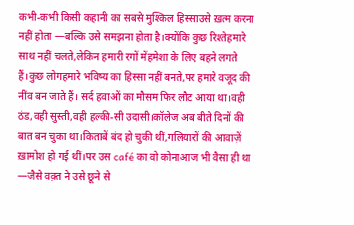कभी-कभी किसी कहानी का सबसे मुश्किल हिस्साउसे ख़त्म करना नहीं होता —बल्कि उसे समझना होता है।क्योंकि कुछ रिश्तेहमारे साथ नहीं चलते,लेकिन हमारी रगों मेंहमेशा के लिए बहने लगते हैं।कुछ लोगहमारे भविष्य का हिस्सा नहीं बनते,पर हमारे वजूद की नींव बन जाते हैं। सर्द हवाओं का मौसम फिर लौट आया था।वही ठंड,वही सुस्ती,वही हल्की-सी उदासी।कॉलेज अब बीते दिनों की बात बन चुका था।किताबें बंद हो चुकी थीं,गलियारों की आवाज़ें ख़ामोश हो गई थीं।पर उस café का वो कोनाआज भी वैसा ही था —जैसे वक़्त ने उसे छूने से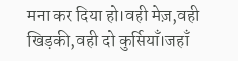मना कर दिया हो।वही मेज़,वही खिड़की,वही दो कुर्सियाँ।जहाँ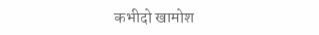कभीदो खामोश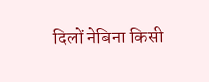दिलों नेबिना किसी